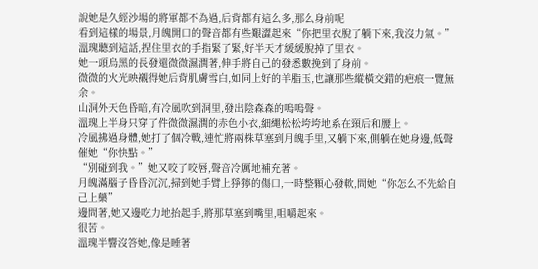說她是久經沙場的將軍都不為過,后背都有這么多,那么身前呢
看到這樣的場景,月魄開口的聲音都有些艱澀起來“你把里衣脫了躺下來,我沒力氣。”
溫瑰聽到這話,捏住里衣的手指緊了緊,好半天才緩緩脫掉了里衣。
她一頭烏黑的長發還微微濕潤著,伸手將自己的發悉數挽到了身前。
微微的火光映襯得她后背肌膚雪白,如同上好的羊脂玉,也讓那些縱橫交錯的疤痕一覽無余。
山洞外天色昏暗,有冷風吹到洞里,發出陰森森的嗚嗚聲。
溫瑰上半身只穿了件微微濕潤的赤色小衣,細繩松松垮垮地系在頸后和腰上。
冷風拂過身體,她打了個冷戰,連忙將兩株草塞到月魄手里,又躺下來,側躺在她身邊,低聲催她“你快點。”
“別碰到我。”她又咬了咬唇,聲音冷厲地補充著。
月魄滿腦子昏昏沉沉,掃到她手臂上猙獰的傷口,一時整顆心發軟,問她“你怎么不先給自己上藥”
邊問著,她又邊吃力地抬起手,將那草塞到嘴里,咀嚼起來。
很苦。
溫瑰半響沒答她,像是睡著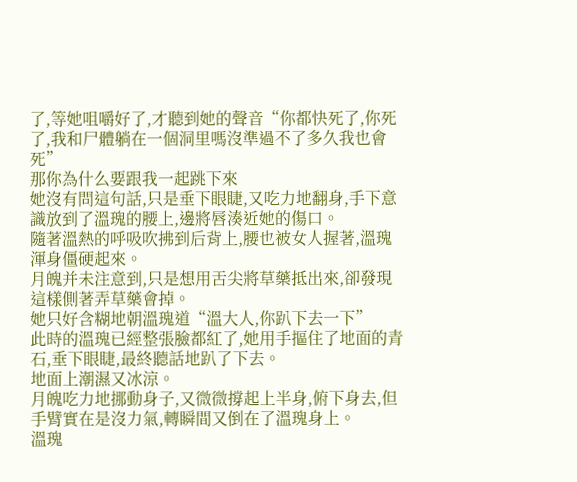了,等她咀嚼好了,才聽到她的聲音“你都快死了,你死了,我和尸體躺在一個洞里嗎沒準過不了多久我也會死”
那你為什么要跟我一起跳下來
她沒有問這句話,只是垂下眼睫,又吃力地翻身,手下意識放到了溫瑰的腰上,邊將唇湊近她的傷口。
隨著溫熱的呼吸吹拂到后背上,腰也被女人握著,溫瑰渾身僵硬起來。
月魄并未注意到,只是想用舌尖將草藥抵出來,卻發現這樣側著弄草藥會掉。
她只好含糊地朝溫瑰道“溫大人,你趴下去一下”
此時的溫瑰已經整張臉都紅了,她用手摳住了地面的青石,垂下眼睫,最終聽話地趴了下去。
地面上潮濕又冰涼。
月魄吃力地挪動身子,又微微撐起上半身,俯下身去,但手臂實在是沒力氣,轉瞬間又倒在了溫瑰身上。
溫瑰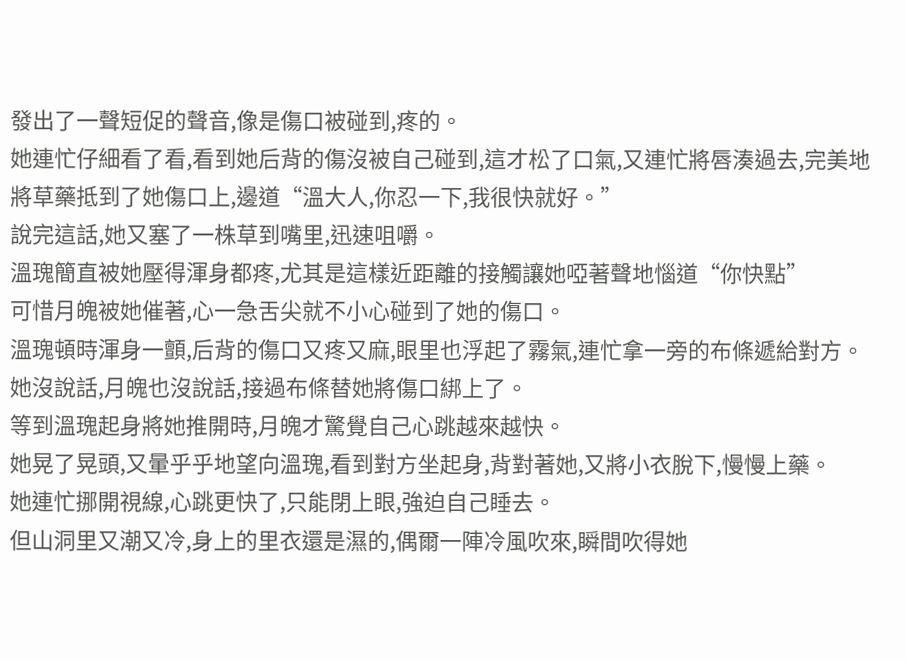發出了一聲短促的聲音,像是傷口被碰到,疼的。
她連忙仔細看了看,看到她后背的傷沒被自己碰到,這才松了口氣,又連忙將唇湊過去,完美地將草藥抵到了她傷口上,邊道“溫大人,你忍一下,我很快就好。”
說完這話,她又塞了一株草到嘴里,迅速咀嚼。
溫瑰簡直被她壓得渾身都疼,尤其是這樣近距離的接觸讓她啞著聲地惱道“你快點”
可惜月魄被她催著,心一急舌尖就不小心碰到了她的傷口。
溫瑰頓時渾身一顫,后背的傷口又疼又麻,眼里也浮起了霧氣,連忙拿一旁的布條遞給對方。
她沒說話,月魄也沒說話,接過布條替她將傷口綁上了。
等到溫瑰起身將她推開時,月魄才驚覺自己心跳越來越快。
她晃了晃頭,又暈乎乎地望向溫瑰,看到對方坐起身,背對著她,又將小衣脫下,慢慢上藥。
她連忙挪開視線,心跳更快了,只能閉上眼,強迫自己睡去。
但山洞里又潮又冷,身上的里衣還是濕的,偶爾一陣冷風吹來,瞬間吹得她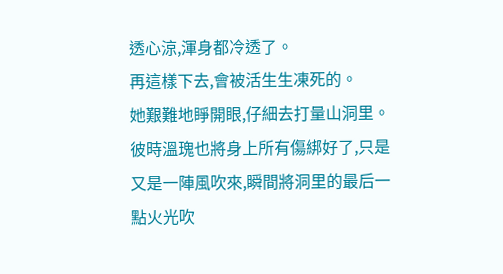透心涼,渾身都冷透了。
再這樣下去,會被活生生凍死的。
她艱難地睜開眼,仔細去打量山洞里。
彼時溫瑰也將身上所有傷綁好了,只是又是一陣風吹來,瞬間將洞里的最后一點火光吹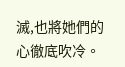滅,也將她們的心徹底吹冷。